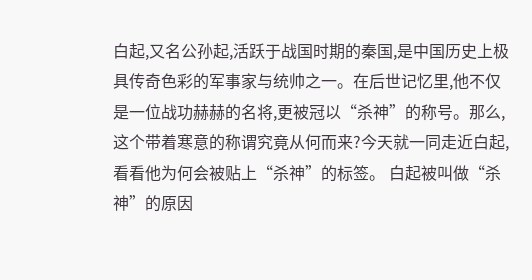白起,又名公孙起,活跃于战国时期的秦国,是中国历史上极具传奇色彩的军事家与统帅之一。在后世记忆里,他不仅是一位战功赫赫的名将,更被冠以“杀神”的称号。那么,这个带着寒意的称谓究竟从何而来?今天就一同走近白起,看看他为何会被贴上“杀神”的标签。 白起被叫做“杀神”的原因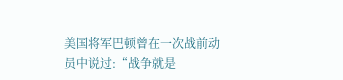美国将军巴顿曾在一次战前动员中说过:“战争就是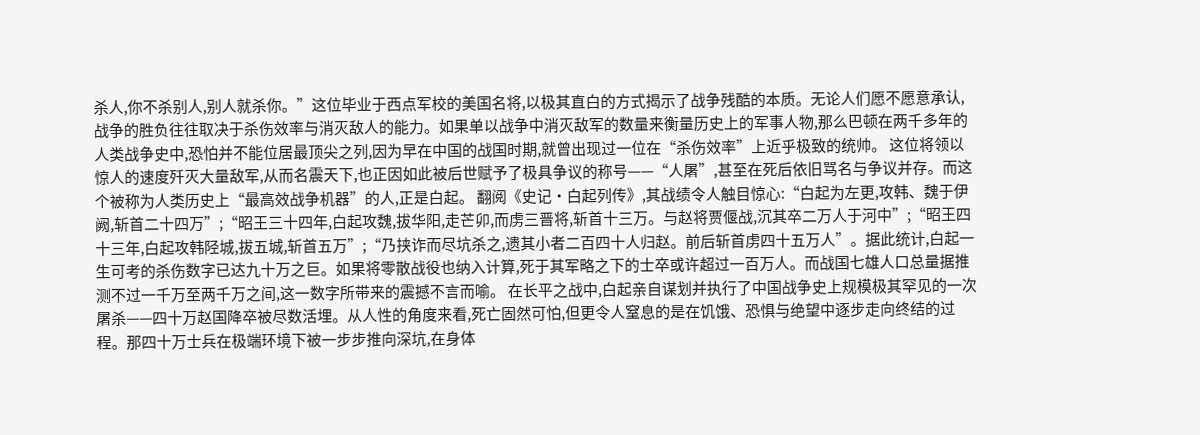杀人,你不杀别人,别人就杀你。”这位毕业于西点军校的美国名将,以极其直白的方式揭示了战争残酷的本质。无论人们愿不愿意承认,战争的胜负往往取决于杀伤效率与消灭敌人的能力。如果单以战争中消灭敌军的数量来衡量历史上的军事人物,那么巴顿在两千多年的人类战争史中,恐怕并不能位居最顶尖之列,因为早在中国的战国时期,就曾出现过一位在“杀伤效率”上近乎极致的统帅。 这位将领以惊人的速度歼灭大量敌军,从而名震天下,也正因如此被后世赋予了极具争议的称号——“人屠”,甚至在死后依旧骂名与争议并存。而这个被称为人类历史上“最高效战争机器”的人,正是白起。 翻阅《史记·白起列传》,其战绩令人触目惊心:“白起为左更,攻韩、魏于伊阙,斩首二十四万”;“昭王三十四年,白起攻魏,拔华阳,走芒卯,而虏三晋将,斩首十三万。与赵将贾偃战,沉其卒二万人于河中”;“昭王四十三年,白起攻韩陉城,拔五城,斩首五万”;“乃挟诈而尽坑杀之,遗其小者二百四十人归赵。前后斩首虏四十五万人”。据此统计,白起一生可考的杀伤数字已达九十万之巨。如果将零散战役也纳入计算,死于其军略之下的士卒或许超过一百万人。而战国七雄人口总量据推测不过一千万至两千万之间,这一数字所带来的震撼不言而喻。 在长平之战中,白起亲自谋划并执行了中国战争史上规模极其罕见的一次屠杀——四十万赵国降卒被尽数活埋。从人性的角度来看,死亡固然可怕,但更令人窒息的是在饥饿、恐惧与绝望中逐步走向终结的过程。那四十万士兵在极端环境下被一步步推向深坑,在身体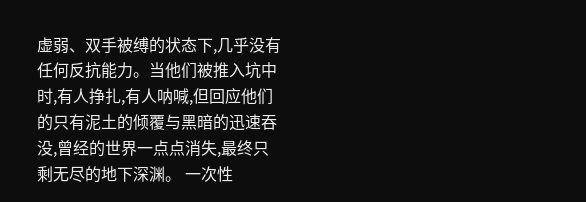虚弱、双手被缚的状态下,几乎没有任何反抗能力。当他们被推入坑中时,有人挣扎,有人呐喊,但回应他们的只有泥土的倾覆与黑暗的迅速吞没,曾经的世界一点点消失,最终只剩无尽的地下深渊。 一次性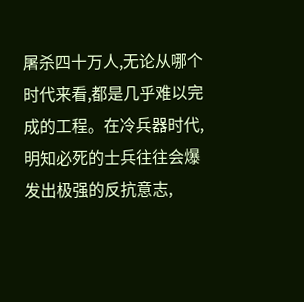屠杀四十万人,无论从哪个时代来看,都是几乎难以完成的工程。在冷兵器时代,明知必死的士兵往往会爆发出极强的反抗意志,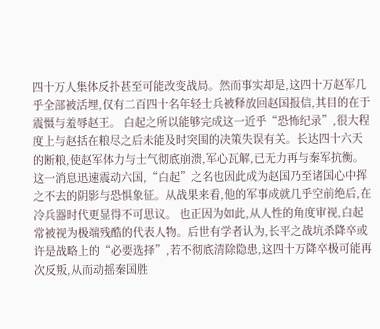四十万人集体反扑甚至可能改变战局。然而事实却是,这四十万赵军几乎全部被活埋,仅有二百四十名年轻士兵被释放回赵国报信,其目的在于震慑与羞辱赵王。 白起之所以能够完成这一近乎“恐怖纪录”,很大程度上与赵括在粮尽之后未能及时突围的决策失误有关。长达四十六天的断粮,使赵军体力与士气彻底崩溃,军心瓦解,已无力再与秦军抗衡。这一消息迅速震动六国,“白起”之名也因此成为赵国乃至诸国心中挥之不去的阴影与恐惧象征。从战果来看,他的军事成就几乎空前绝后,在冷兵器时代更显得不可思议。 也正因为如此,从人性的角度审视,白起常被视为极端残酷的代表人物。后世有学者认为,长平之战坑杀降卒或许是战略上的“必要选择”,若不彻底清除隐患,这四十万降卒极可能再次反叛,从而动摇秦国胜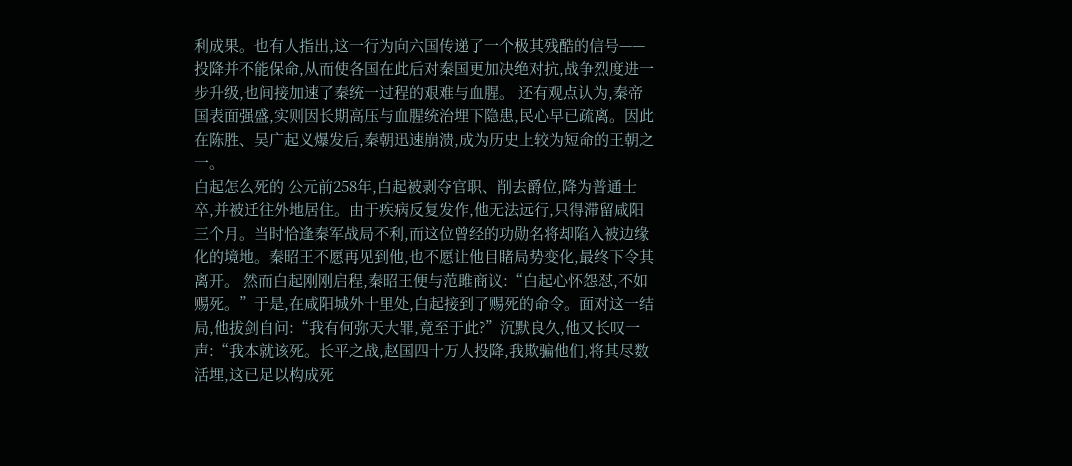利成果。也有人指出,这一行为向六国传递了一个极其残酷的信号——投降并不能保命,从而使各国在此后对秦国更加决绝对抗,战争烈度进一步升级,也间接加速了秦统一过程的艰难与血腥。 还有观点认为,秦帝国表面强盛,实则因长期高压与血腥统治埋下隐患,民心早已疏离。因此在陈胜、吴广起义爆发后,秦朝迅速崩溃,成为历史上较为短命的王朝之一。
白起怎么死的 公元前258年,白起被剥夺官职、削去爵位,降为普通士卒,并被迁往外地居住。由于疾病反复发作,他无法远行,只得滞留咸阳三个月。当时恰逢秦军战局不利,而这位曾经的功勋名将却陷入被边缘化的境地。秦昭王不愿再见到他,也不愿让他目睹局势变化,最终下令其离开。 然而白起刚刚启程,秦昭王便与范雎商议:“白起心怀怨怼,不如赐死。”于是,在咸阳城外十里处,白起接到了赐死的命令。面对这一结局,他拔剑自问:“我有何弥天大罪,竟至于此?”沉默良久,他又长叹一声:“我本就该死。长平之战,赵国四十万人投降,我欺骗他们,将其尽数活埋,这已足以构成死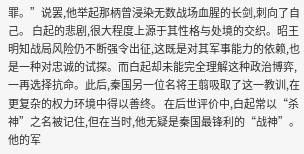罪。”说罢,他举起那柄曾浸染无数战场血腥的长剑,刺向了自己。 白起的悲剧,很大程度上源于其性格与处境的交织。昭王明知战局风险仍不断强令出征,这既是对其军事能力的依赖,也是一种对忠诚的试探。而白起却未能完全理解这种政治博弈,一再选择抗命。此后,秦国另一位名将王翦吸取了这一教训,在更复杂的权力环境中得以善终。 在后世评价中,白起常以“杀神”之名被记住,但在当时,他无疑是秦国最锋利的“战神”。他的军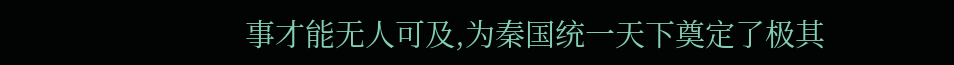事才能无人可及,为秦国统一天下奠定了极其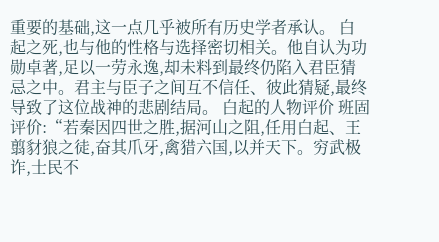重要的基础,这一点几乎被所有历史学者承认。 白起之死,也与他的性格与选择密切相关。他自认为功勋卓著,足以一劳永逸,却未料到最终仍陷入君臣猜忌之中。君主与臣子之间互不信任、彼此猜疑,最终导致了这位战神的悲剧结局。 白起的人物评价 班固评价:“若秦因四世之胜,据河山之阻,任用白起、王翦豺狼之徒,奋其爪牙,禽猎六国,以并天下。穷武极诈,士民不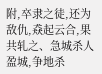附,卒隶之徒,还为敌仇,猋起云合,果共轧之、急城杀人盈城,争地杀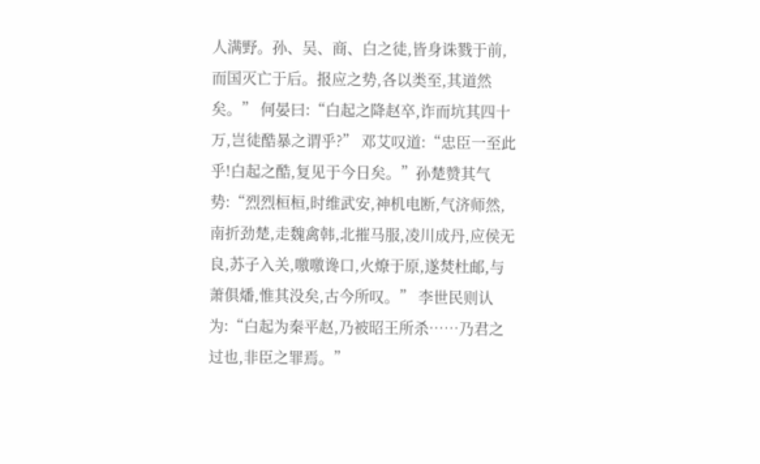人满野。孙、吴、商、白之徒,皆身诛戮于前,而国灭亡于后。报应之势,各以类至,其道然矣。” 何晏曰:“白起之降赵卒,诈而坑其四十万,岂徒酷暴之谓乎?” 邓艾叹道:“忠臣一至此乎!白起之酷,复见于今日矣。”孙楚赞其气势:“烈烈桓桓,时维武安,神机电断,气济师然,南折劲楚,走魏禽韩,北摧马服,凌川成丹,应侯无良,苏子入关,噭噭谗口,火燎于原,遂焚杜邮,与萧俱燔,惟其没矣,古今所叹。” 李世民则认为:“白起为秦平赵,乃被昭王所杀……乃君之过也,非臣之罪焉。”